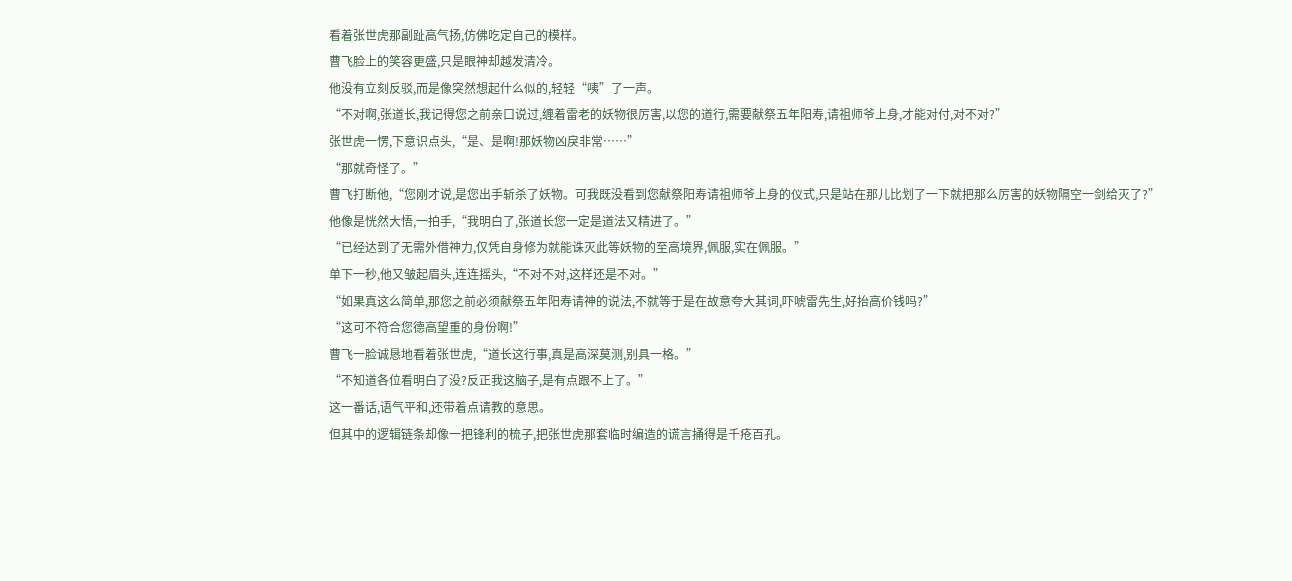看着张世虎那副趾高气扬,仿佛吃定自己的模样。
曹飞脸上的笑容更盛,只是眼神却越发清冷。
他没有立刻反驳,而是像突然想起什么似的,轻轻“咦”了一声。
“不对啊,张道长,我记得您之前亲口说过,缠着雷老的妖物很厉害,以您的道行,需要献祭五年阳寿,请祖师爷上身,才能对付,对不对?”
张世虎一愣,下意识点头,“是、是啊!那妖物凶戾非常……”
“那就奇怪了。”
曹飞打断他,“您刚才说,是您出手斩杀了妖物。可我既没看到您献祭阳寿请祖师爷上身的仪式,只是站在那儿比划了一下就把那么厉害的妖物隔空一剑给灭了?”
他像是恍然大悟,一拍手,“我明白了,张道长您一定是道法又精进了。”
“已经达到了无需外借神力,仅凭自身修为就能诛灭此等妖物的至高境界,佩服,实在佩服。”
单下一秒,他又皱起眉头,连连摇头,“不对不对,这样还是不对。”
“如果真这么简单,那您之前必须献祭五年阳寿请神的说法,不就等于是在故意夸大其词,吓唬雷先生,好抬高价钱吗?”
“这可不符合您德高望重的身份啊!”
曹飞一脸诚恳地看着张世虎,“道长这行事,真是高深莫测,别具一格。”
“不知道各位看明白了没?反正我这脑子,是有点跟不上了。”
这一番话,语气平和,还带着点请教的意思。
但其中的逻辑链条却像一把锋利的梳子,把张世虎那套临时编造的谎言捅得是千疮百孔。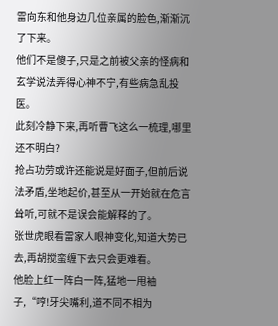雷向东和他身边几位亲属的脸色,渐渐沉了下来。
他们不是傻子,只是之前被父亲的怪病和玄学说法弄得心神不宁,有些病急乱投医。
此刻冷静下来,再听曹飞这么一梳理,哪里还不明白?
抢占功劳或许还能说是好面子,但前后说法矛盾,坐地起价,甚至从一开始就在危言耸听,可就不是误会能解释的了。
张世虎眼看雷家人眼神变化,知道大势已去,再胡搅蛮缠下去只会更难看。
他脸上红一阵白一阵,猛地一甩袖子,“哼!牙尖嘴利,道不同不相为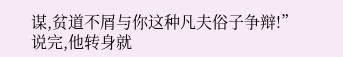谋,贫道不屑与你这种凡夫俗子争辩!”
说完,他转身就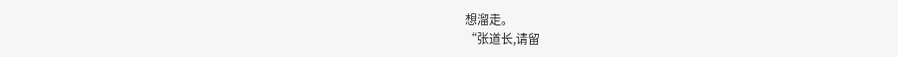想溜走。
“张道长,请留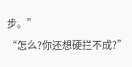步。”
“怎么?你还想硬拦不成?”